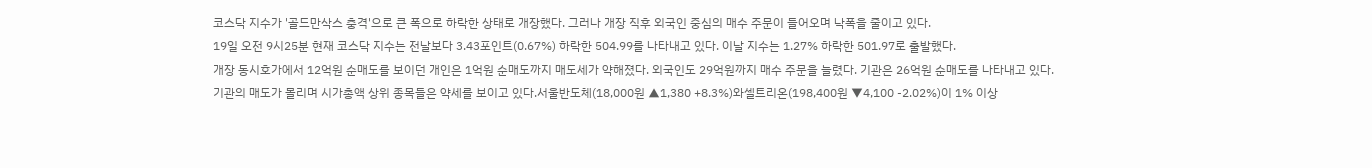코스닥 지수가 '골드만삭스 충격'으로 큰 폭으로 하락한 상태로 개장했다. 그러나 개장 직후 외국인 중심의 매수 주문이 들어오며 낙폭을 줄이고 있다.
19일 오전 9시25분 현재 코스닥 지수는 전날보다 3.43포인트(0.67%) 하락한 504.99를 나타내고 있다. 이날 지수는 1.27% 하락한 501.97로 출발했다.
개장 동시호가에서 12억원 순매도를 보이던 개인은 1억원 순매도까지 매도세가 약해졌다. 외국인도 29억원까지 매수 주문을 늘렸다. 기관은 26억원 순매도를 나타내고 있다.
기관의 매도가 몰리며 시가총액 상위 종목들은 약세를 보이고 있다.서울반도체(18,000원 ▲1,380 +8.3%)와셀트리온(198,400원 ▼4,100 -2.02%)이 1% 이상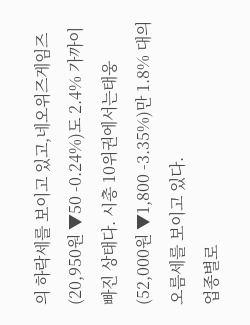의 하락세를 보이고 있고,네오위즈게임즈(20,950원 ▼50 -0.24%)도 2.4% 가까이 빠진 상태다. 시총 10위권에서는태웅(52,000원 ▼1,800 -3.35%)만 1.8% 대의 오름세를 보이고 있다.
업종별로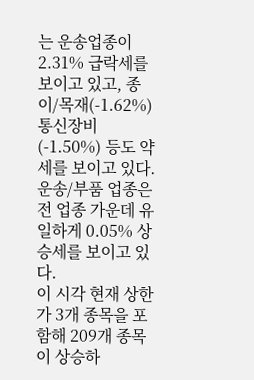는 운송업종이 2.31% 급락세를 보이고 있고, 종이/목재(-1.62%) 통신장비(-1.50%) 등도 약세를 보이고 있다. 운송/부품 업종은 전 업종 가운데 유일하게 0.05% 상승세를 보이고 있다.
이 시각 현재 상한가 3개 종목을 포함해 209개 종목이 상승하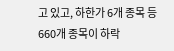고 있고, 하한가 6개 종목 등 660개 종목이 하락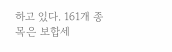하고 있다. 161개 종목은 보합세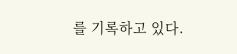를 기록하고 있다.